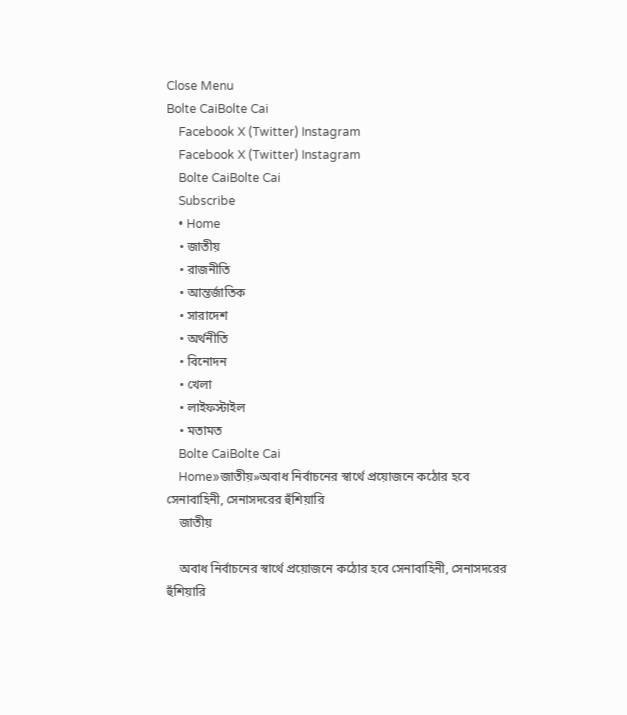Close Menu
Bolte CaiBolte Cai
    Facebook X (Twitter) Instagram
    Facebook X (Twitter) Instagram
    Bolte CaiBolte Cai
    Subscribe
    • Home
    • জাতীয়
    • রাজনীতি
    • আন্তর্জাতিক
    • সারাদেশ
    • অর্থনীতি
    • বিনোদন
    • খেলা
    • লাইফস্টাইল
    • মতামত
    Bolte CaiBolte Cai
    Home»জাতীয়»অবাধ নির্বাচনের স্বার্থে প্রয়োজনে কঠোর হবে সেনাবাহিনী, সেনাসদরের হুঁশিয়ারি
    জাতীয়

    অবাধ নির্বাচনের স্বার্থে প্রয়োজনে কঠোর হবে সেনাবাহিনী, সেনাসদরের হুঁশিয়ারি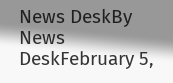News DeskBy News DeskFebruary 5,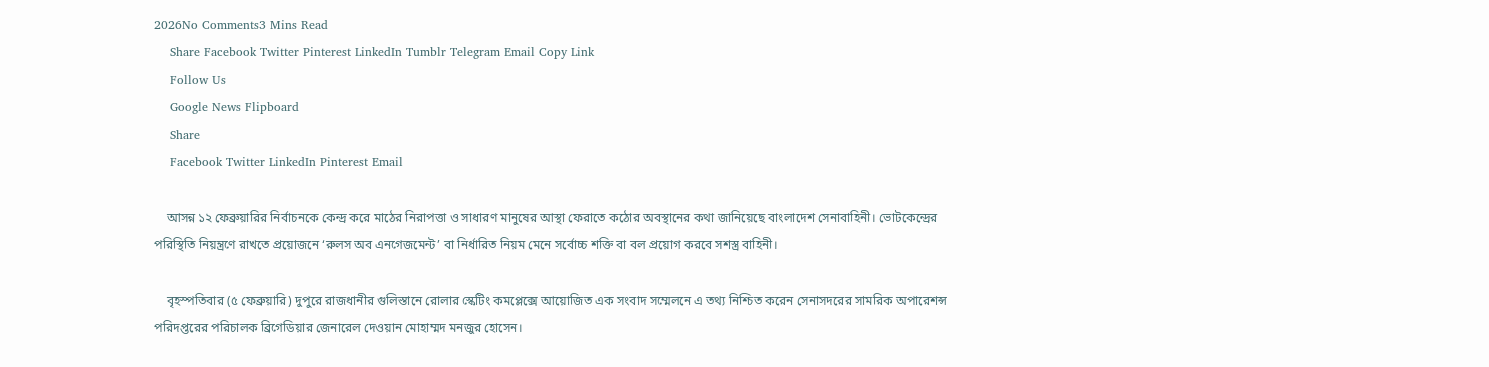2026No Comments3 Mins Read
    Share Facebook Twitter Pinterest LinkedIn Tumblr Telegram Email Copy Link
    Follow Us
    Google News Flipboard
    Share
    Facebook Twitter LinkedIn Pinterest Email

    আসন্ন ১২ ফেব্রুয়ারির নির্বাচনকে কেন্দ্র করে মাঠের নিরাপত্তা ও সাধারণ মানুষের আস্থা ফেরাতে কঠোর অবস্থানের কথা জানিয়েছে বাংলাদেশ সেনাবাহিনী। ভোটকেন্দ্রের পরিস্থিতি নিয়ন্ত্রণে রাখতে প্রয়োজনে ‘রুলস অব এনগেজমেন্ট’ বা নির্ধারিত নিয়ম মেনে সর্বোচ্চ শক্তি বা বল প্রয়োগ করবে সশস্ত্র বাহিনী।

    বৃহস্পতিবার (৫ ফেব্রুয়ারি) দুপুরে রাজধানীর গুলিস্তানে রোলার স্কেটিং কমপ্লেক্সে আয়োজিত এক সংবাদ সম্মেলনে এ তথ্য নিশ্চিত করেন সেনাসদরের সামরিক অপারেশন্স পরিদপ্তরের পরিচালক ব্রিগেডিয়ার জেনারেল দেওয়ান মোহাম্মদ মনজুর হোসেন।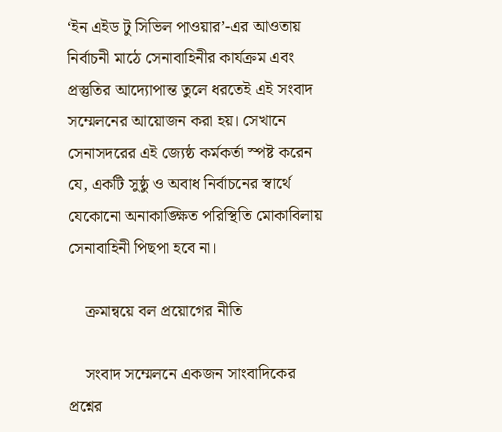‘ইন এইড টু সিভিল পাওয়ার’-এর আওতায় নির্বাচনী মাঠে সেনাবাহিনীর কার্যক্রম এবং প্রস্তুতির আদ্যোপান্ত তুলে ধরতেই এই সংবাদ সম্মেলনের আয়োজন করা হয়। সেখানে সেনাসদরের এই জ্যেষ্ঠ কর্মকর্তা স্পষ্ট করেন যে, একটি সুষ্ঠু ও অবাধ নির্বাচনের স্বার্থে যেকোনো অনাকাঙ্ক্ষিত পরিস্থিতি মোকাবিলায় সেনাবাহিনী পিছপা হবে না।

    ক্রমান্বয়ে বল প্রয়োগের নীতি

    সংবাদ সম্মেলনে একজন সাংবাদিকের প্রশ্নের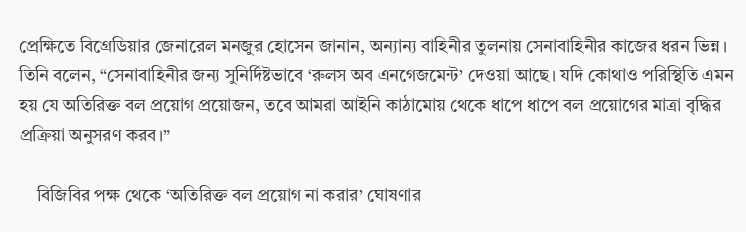প্রেক্ষিতে বিগ্রেডিয়ার জেনারেল মনজুর হোসেন জানান, অন্যান্য বাহিনীর তুলনায় সেনাবাহিনীর কাজের ধরন ভিন্ন। তিনি বলেন, “সেনাবাহিনীর জন্য সুনির্দিষ্টভাবে ‘রুলস অব এনগেজমেন্ট’ দেওয়া আছে। যদি কোথাও পরিস্থিতি এমন হয় যে অতিরিক্ত বল প্রয়োগ প্রয়োজন, তবে আমরা আইনি কাঠামোয় থেকে ধাপে ধাপে বল প্রয়োগের মাত্রা বৃদ্ধির প্রক্রিয়া অনুসরণ করব।”

    বিজিবির পক্ষ থেকে ‘অতিরিক্ত বল প্রয়োগ না করার’ ঘোষণার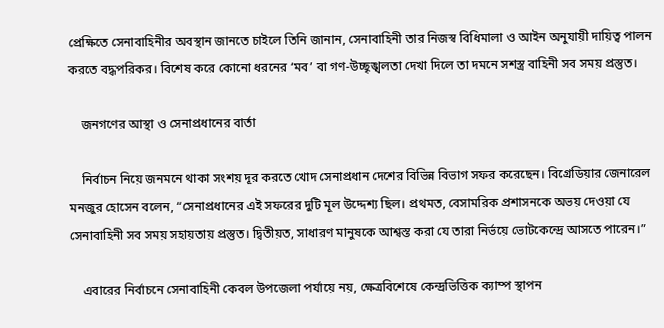প্রেক্ষিতে সেনাবাহিনীর অবস্থান জানতে চাইলে তিনি জানান, সেনাবাহিনী তার নিজস্ব বিধিমালা ও আইন অনুযায়ী দায়িত্ব পালন করতে বদ্ধপরিকর। বিশেষ করে কোনো ধরনের ‘মব’ বা গণ-উচ্ছৃঙ্খলতা দেখা দিলে তা দমনে সশস্ত্র বাহিনী সব সময় প্রস্তুত।

    জনগণের আস্থা ও সেনাপ্রধানের বার্তা

    নির্বাচন নিয়ে জনমনে থাকা সংশয় দূর করতে খোদ সেনাপ্রধান দেশের বিভিন্ন বিভাগ সফর করেছেন। বিগ্রেডিয়ার জেনারেল মনজুর হোসেন বলেন, “সেনাপ্রধানের এই সফরের দুটি মূল উদ্দেশ্য ছিল। প্রথমত, বেসামরিক প্রশাসনকে অভয় দেওয়া যে সেনাবাহিনী সব সময় সহায়তায় প্রস্তুত। দ্বিতীয়ত, সাধারণ মানুষকে আশ্বস্ত করা যে তারা নির্ভয়ে ভোটকেন্দ্রে আসতে পারেন।”

    এবারের নির্বাচনে সেনাবাহিনী কেবল উপজেলা পর্যায়ে নয়, ক্ষেত্রবিশেষে কেন্দ্রভিত্তিক ক্যাম্প স্থাপন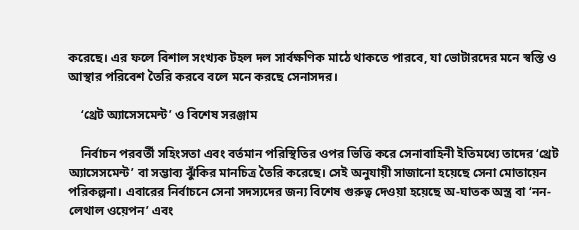করেছে। এর ফলে বিশাল সংখ্যক টহল দল সার্বক্ষণিক মাঠে থাকতে পারবে, যা ভোটারদের মনে স্বস্তি ও আস্থার পরিবেশ তৈরি করবে বলে মনে করছে সেনাসদর।

    ‘থ্রেট অ্যাসেসমেন্ট’ ও বিশেষ সরঞ্জাম

    নির্বাচন পরবর্তী সহিংসতা এবং বর্তমান পরিস্থিতির ওপর ভিত্তি করে সেনাবাহিনী ইতিমধ্যে তাদের ‘থ্রেট অ্যাসেসমেন্ট’ বা সম্ভাব্য ঝুঁকির মানচিত্র তৈরি করেছে। সেই অনুযায়ী সাজানো হয়েছে সেনা মোতায়েন পরিকল্পনা। এবারের নির্বাচনে সেনা সদস্যদের জন্য বিশেষ গুরুত্ব দেওয়া হয়েছে অ-ঘাতক অস্ত্র বা ‘নন-লেথাল ওয়েপন’ এবং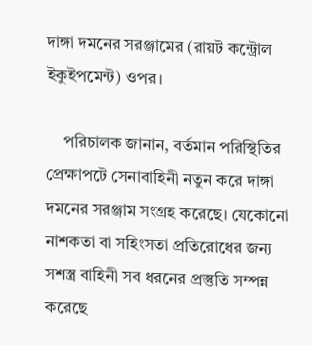দাঙ্গা দমনের সরঞ্জামের (রায়ট কন্ট্রোল ইকুইপমেন্ট) ওপর।

    পরিচালক জানান, বর্তমান পরিস্থিতির প্রেক্ষাপটে সেনাবাহিনী নতুন করে দাঙ্গা দমনের সরঞ্জাম সংগ্রহ করেছে। যেকোনো নাশকতা বা সহিংসতা প্রতিরোধের জন্য সশস্ত্র বাহিনী সব ধরনের প্রস্তুতি সম্পন্ন করেছে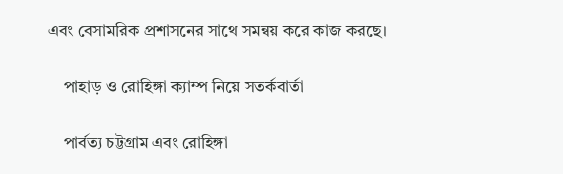এবং বেসামরিক প্রশাসনের সাথে সমন্বয় করে কাজ করছে।

    পাহাড় ও রোহিঙ্গা ক্যাম্প নিয়ে সতর্কবার্তা

    পার্বত্য চট্টগ্রাম এবং রোহিঙ্গা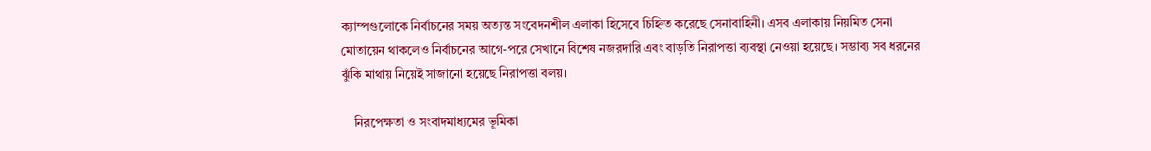ক্যাম্পগুলোকে নির্বাচনের সময় অত্যন্ত সংবেদনশীল এলাকা হিসেবে চিহ্নিত করেছে সেনাবাহিনী। এসব এলাকায় নিয়মিত সেনা মোতায়েন থাকলেও নির্বাচনের আগে-পরে সেখানে বিশেষ নজরদারি এবং বাড়তি নিরাপত্তা ব্যবস্থা নেওয়া হয়েছে। সম্ভাব্য সব ধরনের ঝুঁকি মাথায় নিয়েই সাজানো হয়েছে নিরাপত্তা বলয়।

    নিরপেক্ষতা ও সংবাদমাধ্যমের ভূমিকা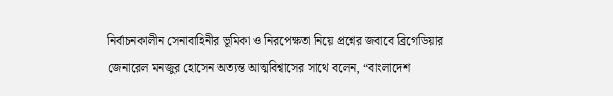নির্বাচনকালীন সেনাবাহিনীর ভূমিকা ও নিরপেক্ষতা নিয়ে প্রশ্নের জবাবে ব্রিগেডিয়ার জেনারেল মনজুর হোসেন অত্যন্ত আত্মবিশ্বাসের সাথে বলেন, “বাংলাদেশ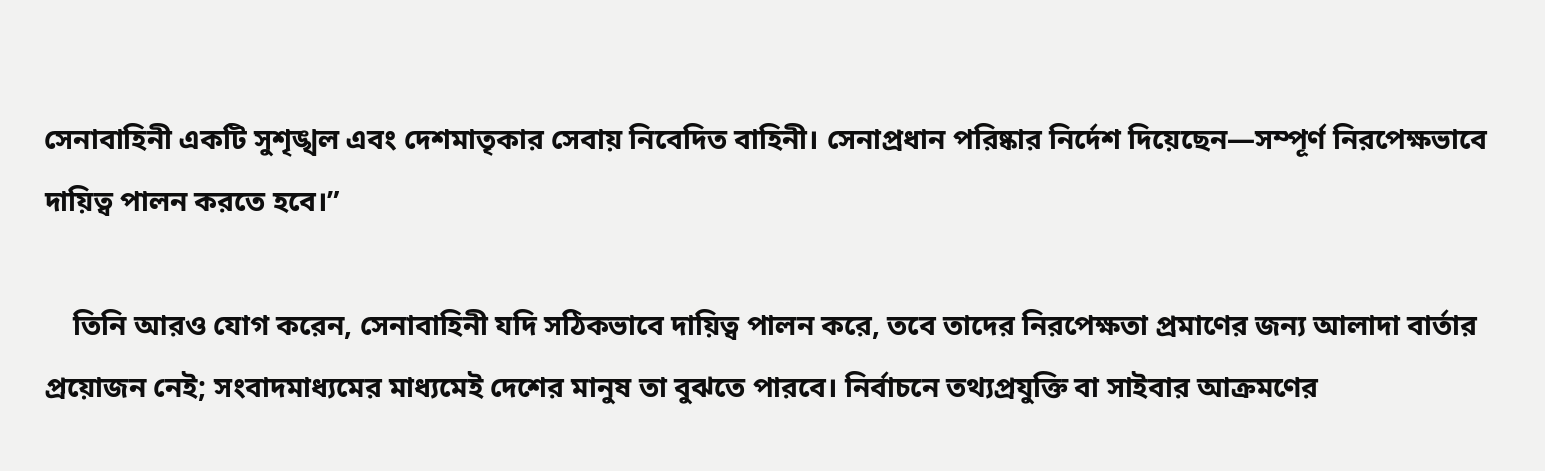সেনাবাহিনী একটি সুশৃঙ্খল এবং দেশমাতৃকার সেবায় নিবেদিত বাহিনী। সেনাপ্রধান পরিষ্কার নির্দেশ দিয়েছেন—সম্পূর্ণ নিরপেক্ষভাবে দায়িত্ব পালন করতে হবে।”

    তিনি আরও যোগ করেন, সেনাবাহিনী যদি সঠিকভাবে দায়িত্ব পালন করে, তবে তাদের নিরপেক্ষতা প্রমাণের জন্য আলাদা বার্তার প্রয়োজন নেই; সংবাদমাধ্যমের মাধ্যমেই দেশের মানুষ তা বুঝতে পারবে। নির্বাচনে তথ্যপ্রযুক্তি বা সাইবার আক্রমণের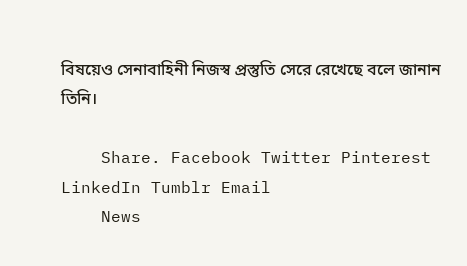বিষয়েও সেনাবাহিনী নিজস্ব প্রস্তুতি সেরে রেখেছে বলে জানান তিনি।

    Share. Facebook Twitter Pinterest LinkedIn Tumblr Email
    News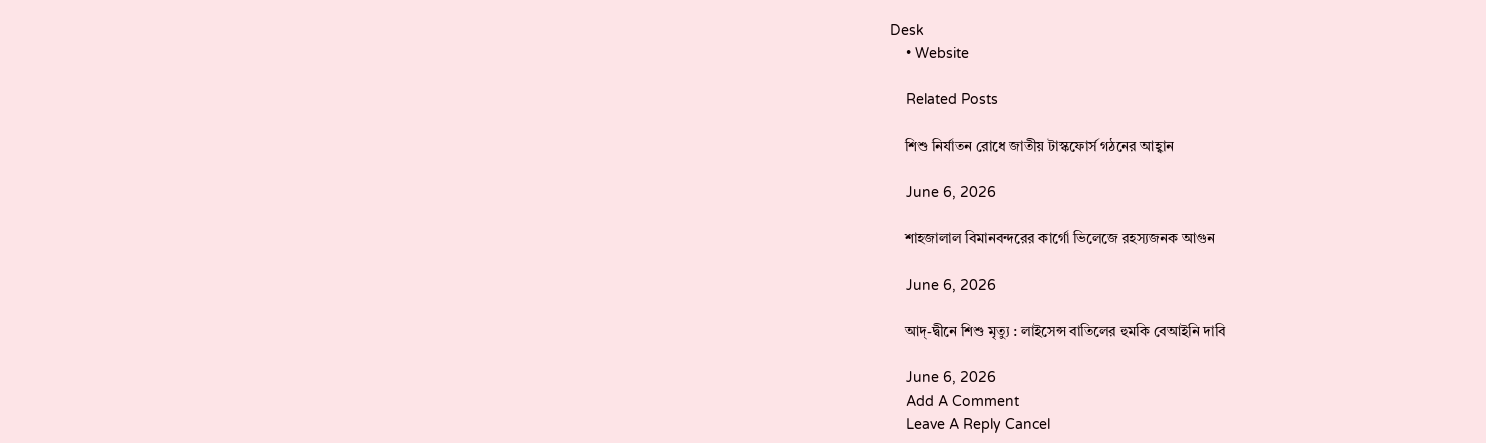Desk
    • Website

    Related Posts

    শিশু নির্যাতন রোধে জাতীয় টাস্কফোর্স গঠনের আহ্বান

    June 6, 2026

    শাহজালাল বিমানবন্দরের কার্গো ভিলেজে রহস্যজনক আগুন

    June 6, 2026

    আদ্-দ্বীনে শিশু মৃত্যু : লাইসেন্স বাতিলের হুমকি বেআইনি দাবি

    June 6, 2026
    Add A Comment
    Leave A Reply Cancel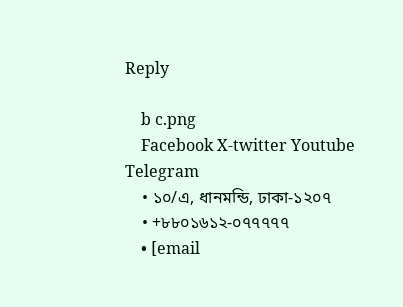Reply

    b c.png
    Facebook X-twitter Youtube Telegram
    • ১০/এ, ধানমন্ডি, ঢাকা-১২০৭
    • +৮৮০১৬১২-০৭৭৭৭৭
    • [email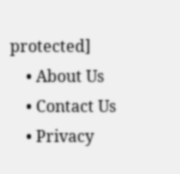protected]
    • About Us
    • Contact Us
    • Privacy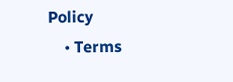Policy
    • Terms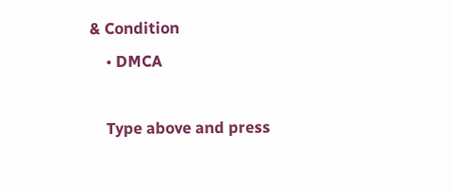& Condition
    • DMCA

    Type above and press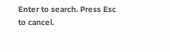Enter to search. Press Esc to cancel.